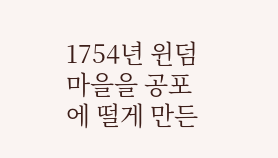1754년 윈덤 마을을 공포에 떨게 만든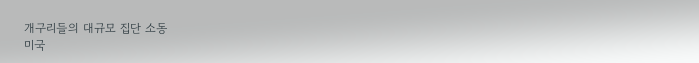개구리들의 대규모 집단 소동
미국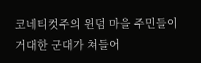코네티컷주의 윈덤 마을 주민들이 거대한 군대가 쳐들어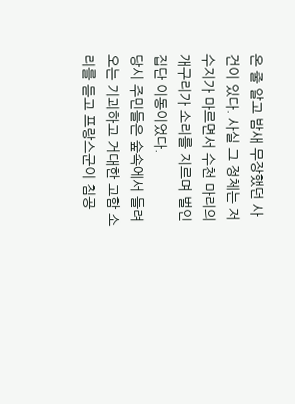온 줄 알고 밤새 무장했던 사건이 있다. 사실 그 정체는 저수지가 마르면서 수천 마리의 개구리가 소리를 지르며 벌인 집단 이동이었다.
당시 주민들은 숲속에서 들려오는 기괴하고 거대한 고함 소리를 듣고 프랑스군이 침공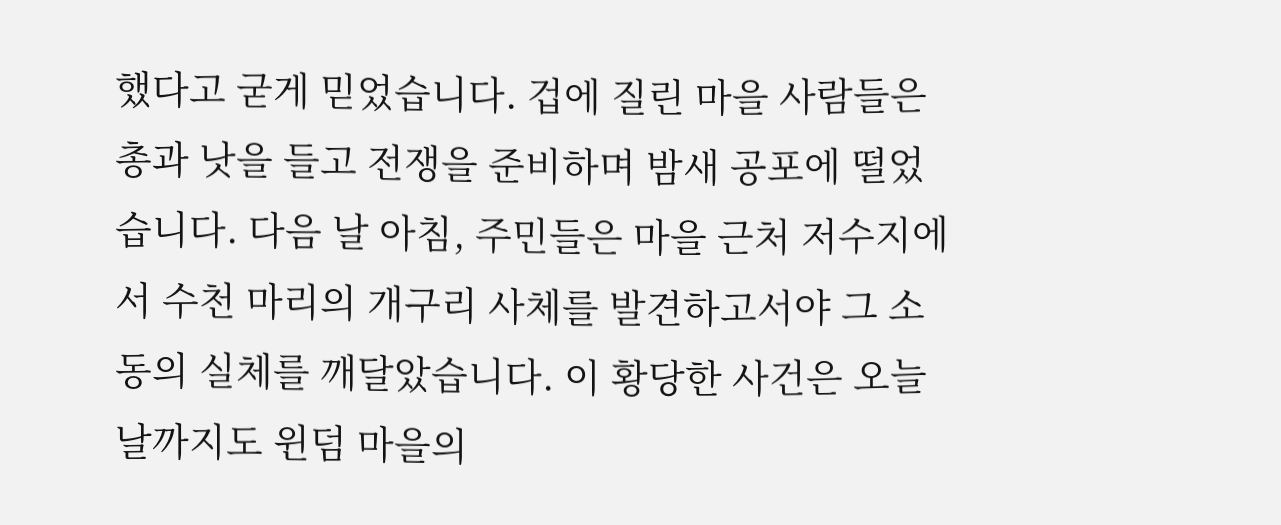했다고 굳게 믿었습니다. 겁에 질린 마을 사람들은 총과 낫을 들고 전쟁을 준비하며 밤새 공포에 떨었습니다. 다음 날 아침, 주민들은 마을 근처 저수지에서 수천 마리의 개구리 사체를 발견하고서야 그 소동의 실체를 깨달았습니다. 이 황당한 사건은 오늘날까지도 윈덤 마을의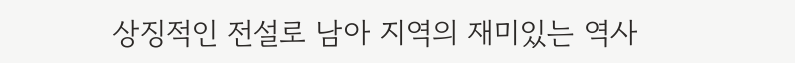상징적인 전설로 남아 지역의 재미있는 역사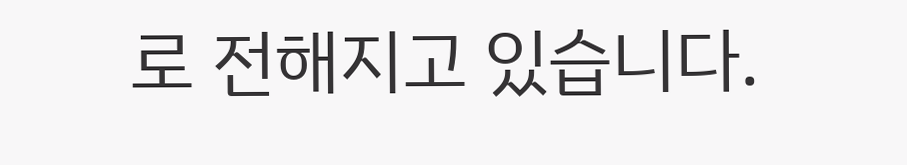로 전해지고 있습니다.